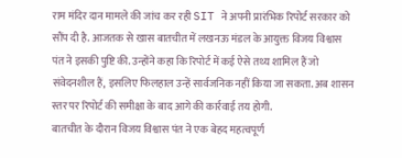राम मंदिर दान मामले की जांच कर रही SIT ने अपनी प्रारंभिक रिपोर्ट सरकार को सौंप दी है. आजतक से खास बातचीत में लखनऊ मंडल के आयुक्त विजय विश्वास पंत ने इसकी पुष्टि की. उन्होंने कहा कि रिपोर्ट में कई ऐसे तथ्य शामिल हैं जो संवेदनशील हैं, इसलिए फिलहाल उन्हें सार्वजनिक नहीं किया जा सकता. अब शासन स्तर पर रिपोर्ट की समीक्षा के बाद आगे की कार्रवाई तय होगी.
बातचीत के दौरान विजय विश्वास पंत ने एक बेहद महत्वपूर्ण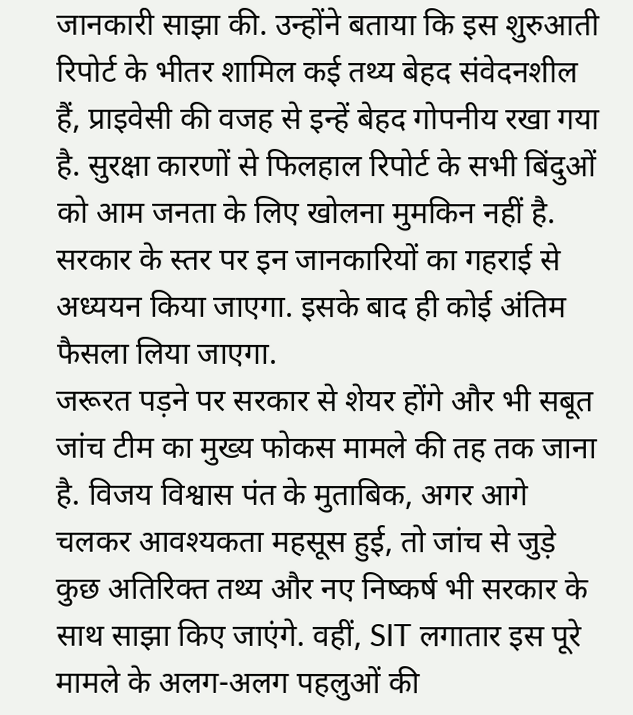जानकारी साझा की. उन्होंने बताया कि इस शुरुआती रिपोर्ट के भीतर शामिल कई तथ्य बेहद संवेदनशील हैं, प्राइवेसी की वजह से इन्हें बेहद गोपनीय रखा गया है. सुरक्षा कारणों से फिलहाल रिपोर्ट के सभी बिंदुओं को आम जनता के लिए खोलना मुमकिन नहीं है. सरकार के स्तर पर इन जानकारियों का गहराई से अध्ययन किया जाएगा. इसके बाद ही कोई अंतिम फैसला लिया जाएगा.
जरूरत पड़ने पर सरकार से शेयर होंगे और भी सबूत
जांच टीम का मुख्य फोकस मामले की तह तक जाना है. विजय विश्वास पंत के मुताबिक, अगर आगे चलकर आवश्यकता महसूस हुई, तो जांच से जुड़े कुछ अतिरिक्त तथ्य और नए निष्कर्ष भी सरकार के साथ साझा किए जाएंगे. वहीं, SIT लगातार इस पूरे मामले के अलग-अलग पहलुओं की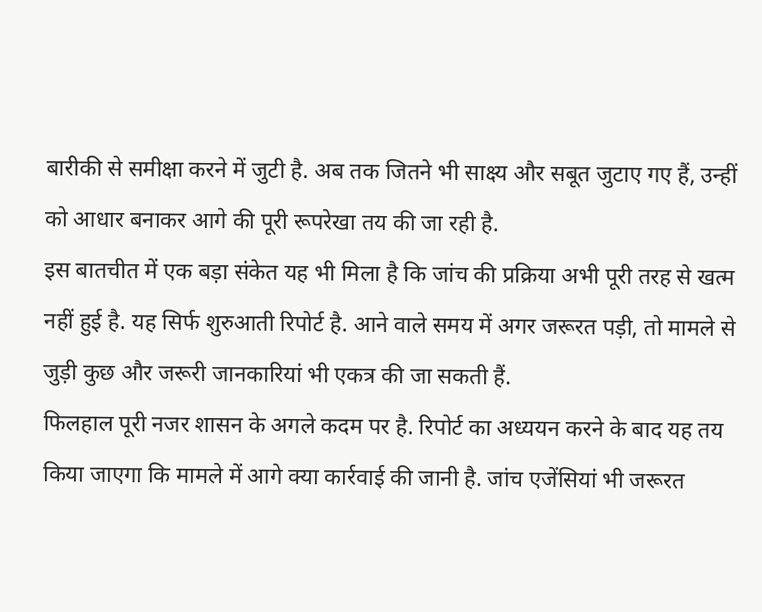बारीकी से समीक्षा करने में जुटी है. अब तक जितने भी साक्ष्य और सबूत जुटाए गए हैं, उन्हीं को आधार बनाकर आगे की पूरी रूपरेखा तय की जा रही है.
इस बातचीत में एक बड़ा संकेत यह भी मिला है कि जांच की प्रक्रिया अभी पूरी तरह से खत्म नहीं हुई है. यह सिर्फ शुरुआती रिपोर्ट है. आने वाले समय में अगर जरूरत पड़ी, तो मामले से जुड़ी कुछ और जरूरी जानकारियां भी एकत्र की जा सकती हैं.
फिलहाल पूरी नजर शासन के अगले कदम पर है. रिपोर्ट का अध्ययन करने के बाद यह तय किया जाएगा कि मामले में आगे क्या कार्रवाई की जानी है. जांच एजेंसियां भी जरूरत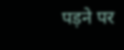पड़ने पर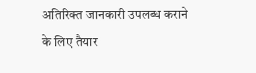अतिरिक्त जानकारी उपलब्ध कराने के लिए तैयार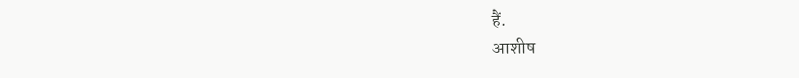हैं.
आशीष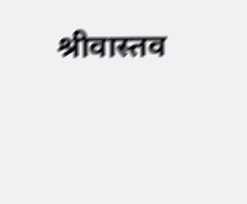श्रीवास्तव